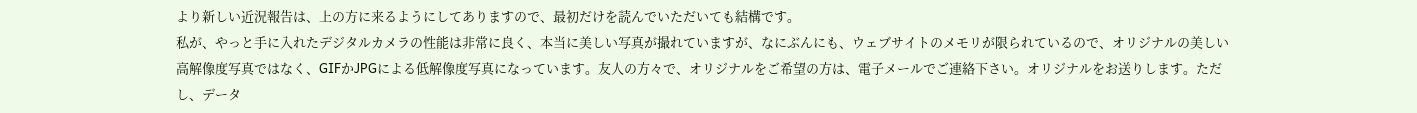より新しい近況報告は、上の方に来るようにしてありますので、最初だけを読んでいただいても結構です。
私が、やっと手に入れたデジタルカメラの性能は非常に良く、本当に美しい写真が撮れていますが、なにぶんにも、ウェブサイトのメモリが限られているので、オリジナルの美しい高解像度写真ではなく、GIFかJPGによる低解像度写真になっています。友人の方々で、オリジナルをご希望の方は、電子メールでご連絡下さい。オリジナルをお送りします。ただし、データ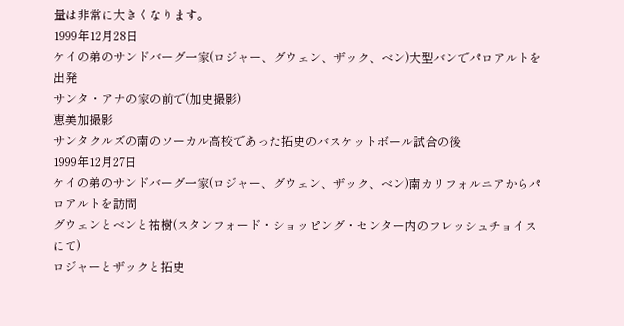量は非常に大きくなります。
1999年12月28日
ケイの弟のサンドバーグ一家(ロジャー、グウェン、ザック、ベン)大型バンでパロアルトを出発
サンタ・アナの家の前で(加史撮影)
恵美加撮影
サンタクルズの南のソーカル高校であった拓史のバスケットボール試合の後
1999年12月27日
ケイの弟のサンドバーグ一家(ロジャー、グウェン、ザック、ベン)南カリフォルニアからパロアルトを訪問
グウェンとベンと祐樹(スタンフォード・ショッピング・センター内のフレッシュチョイスにて)
ロジャーとザックと拓史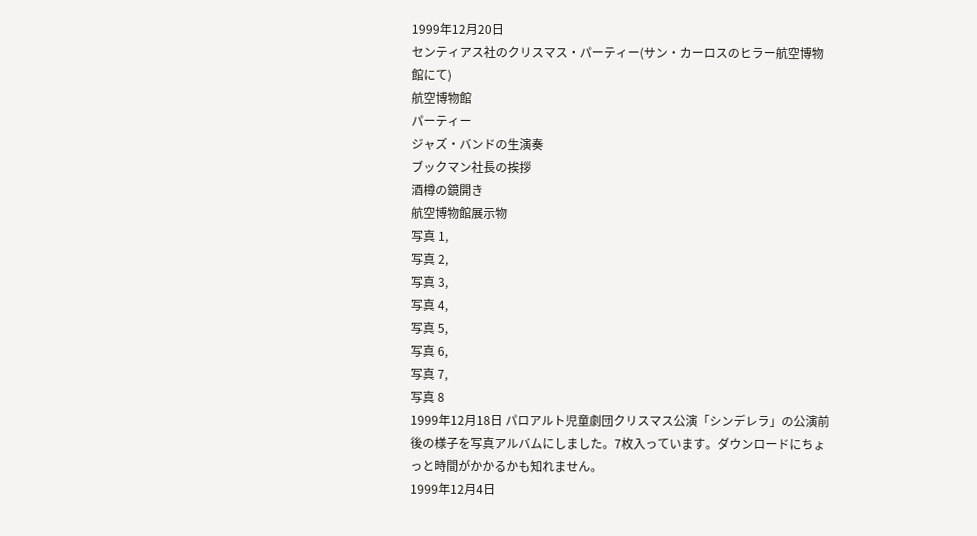1999年12月20日
センティアス社のクリスマス・パーティー(サン・カーロスのヒラー航空博物館にて)
航空博物館
パーティー
ジャズ・バンドの生演奏
ブックマン社長の挨拶
酒樽の鏡開き
航空博物館展示物
写真 1,
写真 2,
写真 3,
写真 4,
写真 5,
写真 6,
写真 7,
写真 8
1999年12月18日 パロアルト児童劇団クリスマス公演「シンデレラ」の公演前後の様子を写真アルバムにしました。7枚入っています。ダウンロードにちょっと時間がかかるかも知れません。
1999年12月4日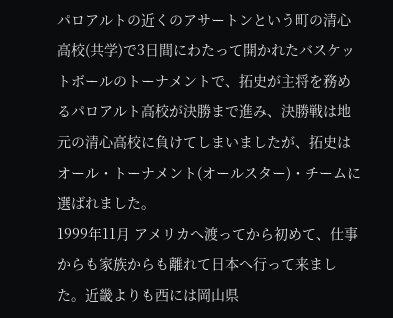パロアルトの近くのアサートンという町の清心高校(共学)で3日間にわたって開かれたバスケットボールのトーナメントで、拓史が主将を務めるパロアルト高校が決勝まで進み、決勝戦は地元の清心高校に負けてしまいましたが、拓史はオール・トーナメント(オールスター)・チームに選ばれました。
1999年11月 アメリカへ渡ってから初めて、仕事からも家族からも離れて日本へ行って来ました。近畿よりも西には岡山県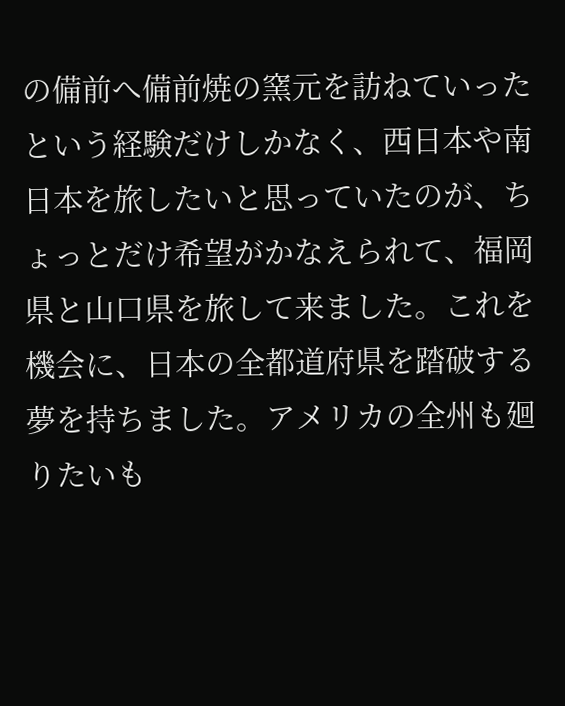の備前へ備前焼の窯元を訪ねていったという経験だけしかなく、西日本や南日本を旅したいと思っていたのが、ちょっとだけ希望がかなえられて、福岡県と山口県を旅して来ました。これを機会に、日本の全都道府県を踏破する夢を持ちました。アメリカの全州も廻りたいも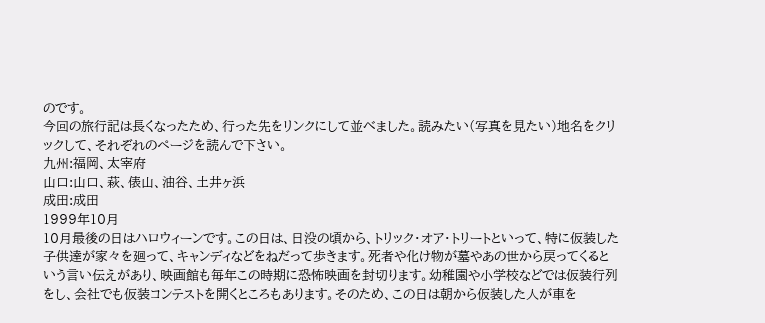のです。
今回の旅行記は長くなったため、行った先をリンクにして並べました。読みたい(写真を見たい)地名をクリックして、それぞれのページを読んで下さい。
九州:福岡、太宰府
山口:山口、萩、俵山、油谷、土井ヶ浜
成田:成田
1999年10月
10月最後の日はハロウィーンです。この日は、日没の頃から、トリック・オア・トリートといって、特に仮装した子供達が家々を廻って、キャンディなどをねだって歩きます。死者や化け物が墓やあの世から戻ってくるという言い伝えがあり、映画館も毎年この時期に恐怖映画を封切ります。幼稚園や小学校などでは仮装行列をし、会社でも仮装コンテストを開くところもあります。そのため、この日は朝から仮装した人が車を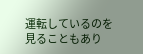運転しているのを見ることもあり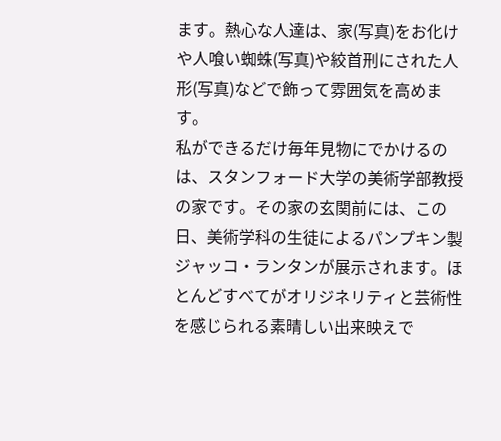ます。熱心な人達は、家(写真)をお化けや人喰い蜘蛛(写真)や絞首刑にされた人形(写真)などで飾って雰囲気を高めます。
私ができるだけ毎年見物にでかけるのは、スタンフォード大学の美術学部教授の家です。その家の玄関前には、この日、美術学科の生徒によるパンプキン製ジャッコ・ランタンが展示されます。ほとんどすべてがオリジネリティと芸術性を感じられる素晴しい出来映えで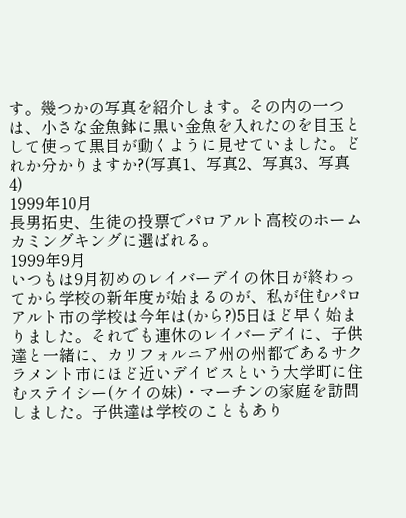す。幾つかの写真を紹介します。その内の一つは、小さな金魚鉢に黒い金魚を入れたのを目玉として使って黒目が動くように見せていました。どれか分かりますか?(写真1、写真2、写真3、写真4)
1999年10月
長男拓史、生徒の投票でパロアルト高校のホームカミングキングに選ばれる。
1999年9月
いつもは9月初めのレイバーデイの休日が終わってから学校の新年度が始まるのが、私が住むパロアルト市の学校は今年は(から?)5日ほど早く始まりました。それでも連休のレイバーデイに、子供達と一緒に、カリフォルニア州の州都であるサクラメント市にほど近いデイビスという大学町に住むステイシー(ケイの妹)・マーチンの家庭を訪問しました。子供達は学校のこともあり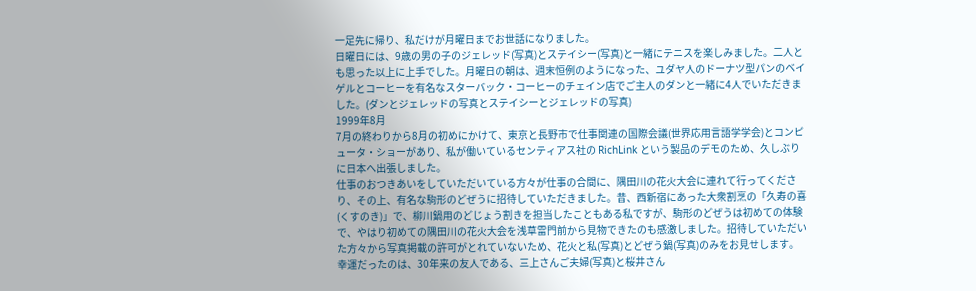一足先に帰り、私だけが月曜日までお世話になりました。
日曜日には、9歳の男の子のジェレッド(写真)とステイシー(写真)と一緒にテニスを楽しみました。二人とも思った以上に上手でした。月曜日の朝は、週末恒例のようになった、ユダヤ人のドーナツ型パンのベイゲルとコーヒーを有名なスターバック・コーヒーのチェイン店でご主人のダンと一緒に4人でいただきました。(ダンとジェレッドの写真とステイシーとジェレッドの写真)
1999年8月
7月の終わりから8月の初めにかけて、東京と長野市で仕事関連の国際会議(世界応用言語学学会)とコンピュータ・ショーがあり、私が働いているセンティアス社の RichLink という製品のデモのため、久しぶりに日本へ出張しました。
仕事のおつきあいをしていただいている方々が仕事の合間に、隅田川の花火大会に連れて行ってくださり、その上、有名な駒形のどぜうに招待していただきました。昔、西新宿にあった大衆割烹の「久寿の喜(くすのき)」で、柳川鍋用のどじょう割きを担当したこともある私ですが、駒形のどぜうは初めての体験で、やはり初めての隅田川の花火大会を浅草雷門前から見物できたのも感激しました。招待していただいた方々から写真掲載の許可がとれていないため、花火と私(写真)とどぜう鍋(写真)のみをお見せします。
幸運だったのは、30年来の友人である、三上さんご夫婦(写真)と桜井さん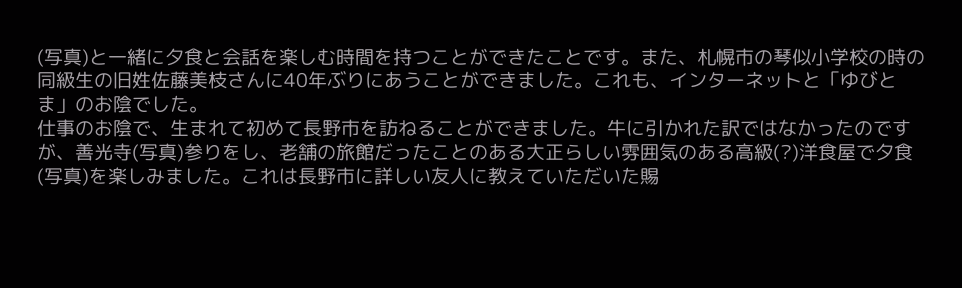(写真)と一緒に夕食と会話を楽しむ時間を持つことができたことです。また、札幌市の琴似小学校の時の同級生の旧姓佐藤美枝さんに40年ぶりにあうことができました。これも、インターネットと「ゆびとま」のお陰でした。
仕事のお陰で、生まれて初めて長野市を訪ねることができました。牛に引かれた訳ではなかったのですが、善光寺(写真)参りをし、老舗の旅館だったことのある大正らしい雰囲気のある高級(?)洋食屋で夕食(写真)を楽しみました。これは長野市に詳しい友人に教えていただいた賜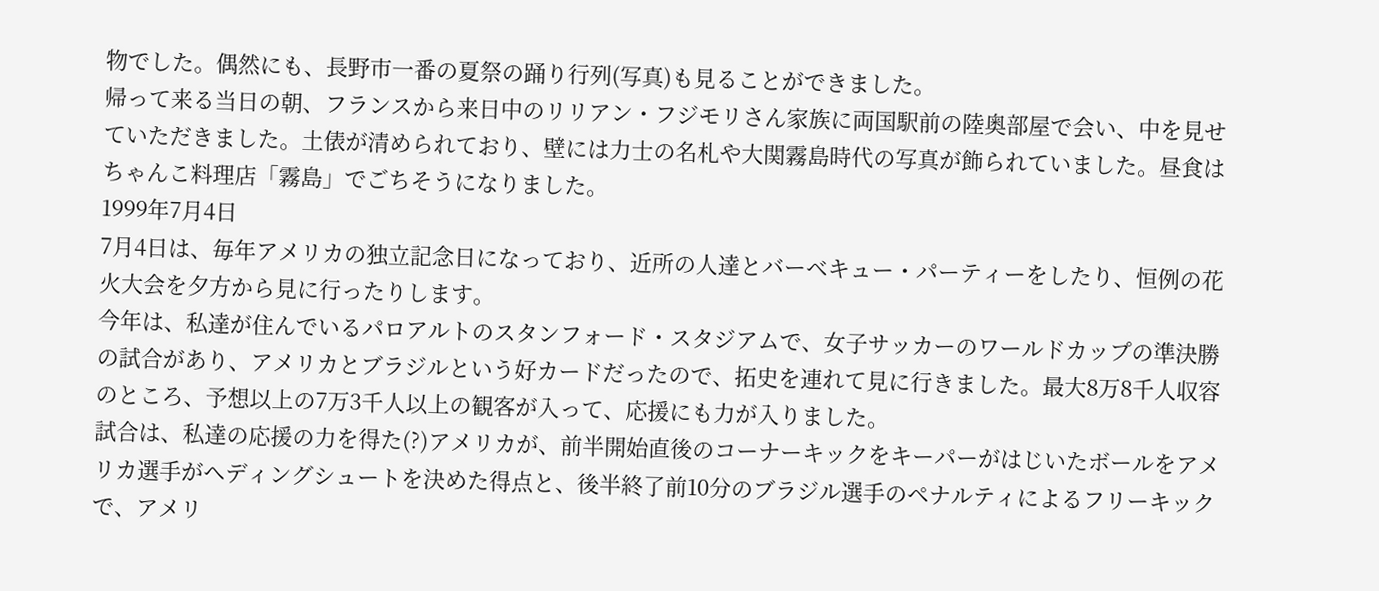物でした。偶然にも、長野市一番の夏祭の踊り行列(写真)も見ることができました。
帰って来る当日の朝、フランスから来日中のリリアン・フジモリさん家族に両国駅前の陸奥部屋で会い、中を見せていただきました。土俵が清められており、壁には力士の名札や大関霧島時代の写真が飾られていました。昼食はちゃんこ料理店「霧島」でごちそうになりました。
1999年7月4日
7月4日は、毎年アメリカの独立記念日になっており、近所の人達とバーベキュー・パーティーをしたり、恒例の花火大会を夕方から見に行ったりします。
今年は、私達が住んでいるパロアルトのスタンフォード・スタジアムで、女子サッカーのワールドカップの準決勝の試合があり、アメリカとブラジルという好カードだったので、拓史を連れて見に行きました。最大8万8千人収容のところ、予想以上の7万3千人以上の観客が入って、応援にも力が入りました。
試合は、私達の応援の力を得た(?)アメリカが、前半開始直後のコーナーキックをキーパーがはじいたボールをアメリカ選手がヘディングシュートを決めた得点と、後半終了前10分のブラジル選手のペナルティによるフリーキックで、アメリ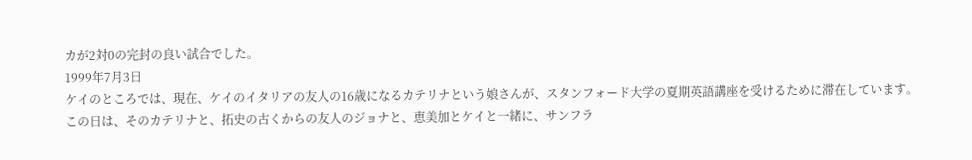カが2対0の完封の良い試合でした。
1999年7月3日
ケイのところでは、現在、ケイのイタリアの友人の16歳になるカテリナという娘さんが、スタンフォード大学の夏期英語講座を受けるために滞在しています。
この日は、そのカテリナと、拓史の古くからの友人のジョナと、恵美加とケイと一緒に、サンフラ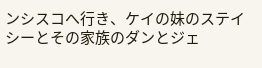ンシスコへ行き、ケイの妹のステイシーとその家族のダンとジェ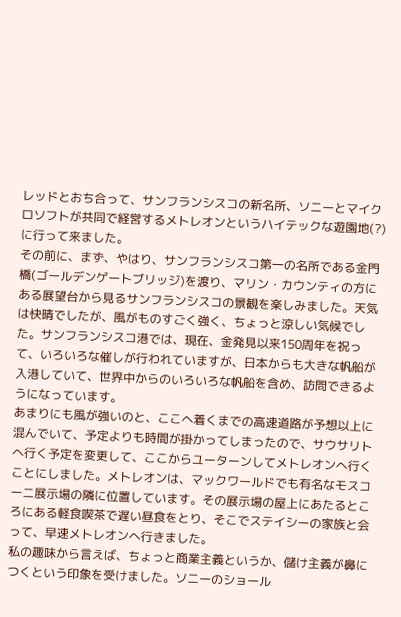レッドとおち合って、サンフランシスコの新名所、ソニーとマイクロソフトが共同で経営するメトレオンというハイテックな遊園地(?)に行って来ました。
その前に、まず、やはり、サンフランシスコ第一の名所である金門橋(ゴールデンゲートブリッジ)を渡り、マリン・カウンティの方にある展望台から見るサンフランシスコの景観を楽しみました。天気は快晴でしたが、風がものすごく強く、ちょっと涼しい気候でした。サンフランシスコ港では、現在、金発見以来150周年を祝って、いろいろな催しが行われていますが、日本からも大きな帆船が入港していて、世界中からのいろいろな帆船を含め、訪問できるようになっています。
あまりにも風が強いのと、ここへ着くまでの高速道路が予想以上に混んでいて、予定よりも時間が掛かってしまったので、サウサリトへ行く予定を変更して、ここからユーターンしてメトレオンへ行くことにしました。メトレオンは、マックワールドでも有名なモスコーニ展示場の隣に位置しています。その展示場の屋上にあたるところにある軽食喫茶で遅い昼食をとり、そこでステイシーの家族と会って、早速メトレオンへ行きました。
私の趣味から言えば、ちょっと商業主義というか、儲け主義が鼻につくという印象を受けました。ソニーのショール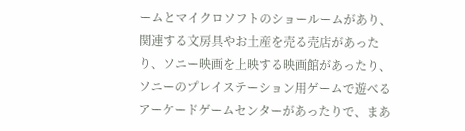ームとマイクロソフトのショールームがあり、関連する文房具やお土産を売る売店があったり、ソニー映画を上映する映画館があったり、ソニーのプレイステーション用ゲームで遊べるアーケードゲームセンターがあったりで、まあ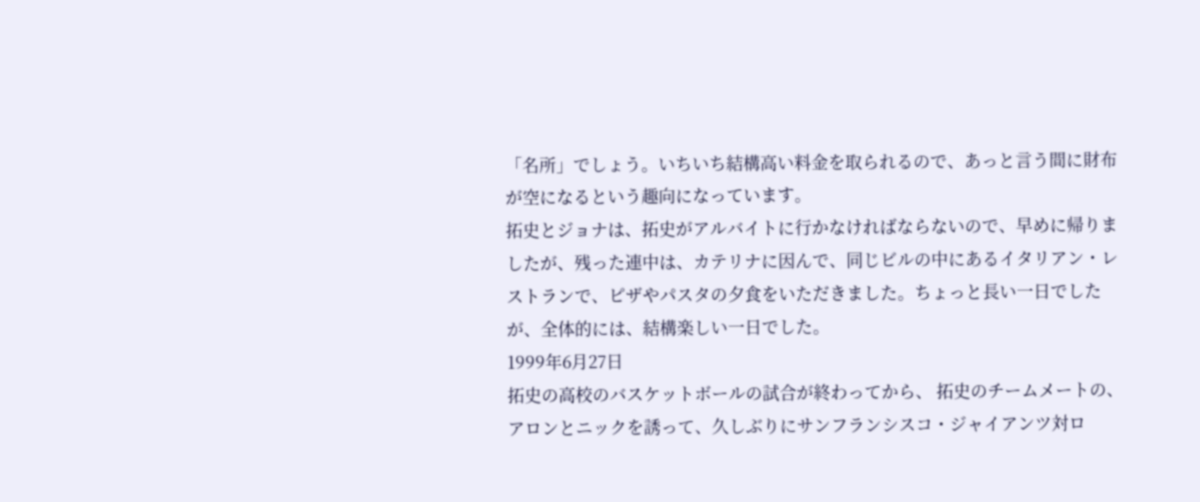「名所」でしょう。いちいち結構高い料金を取られるので、あっと言う間に財布が空になるという趣向になっています。
拓史とジョナは、拓史がアルバイトに行かなければならないので、早めに帰りましたが、残った連中は、カテリナに因んで、同じビルの中にあるイタリアン・レストランで、ピザやパスタの夕食をいただきました。ちょっと長い一日でしたが、全体的には、結構楽しい一日でした。
1999年6月27日
拓史の高校のバスケットボールの試合が終わってから、 拓史のチームメートの、アロンとニックを誘って、久しぶりにサンフランシスコ・ジャイアンツ対ロ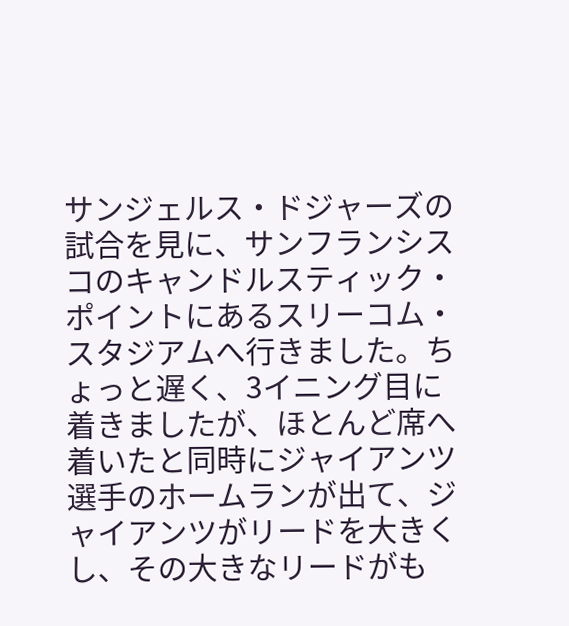サンジェルス・ドジャーズの試合を見に、サンフランシスコのキャンドルスティック・ポイントにあるスリーコム・スタジアムへ行きました。ちょっと遅く、3イニング目に着きましたが、ほとんど席へ着いたと同時にジャイアンツ選手のホームランが出て、ジャイアンツがリードを大きくし、その大きなリードがも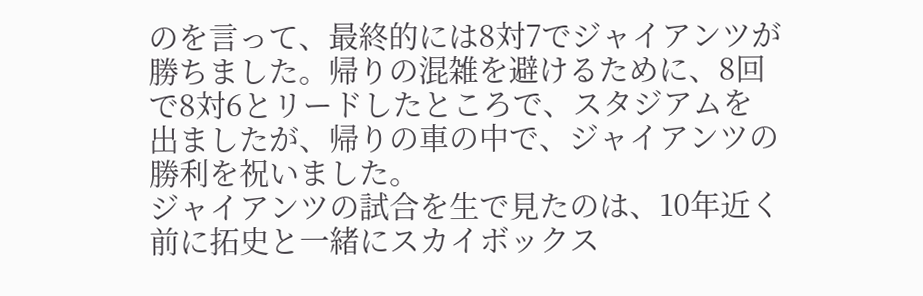のを言って、最終的には8対7でジャイアンツが勝ちました。帰りの混雑を避けるために、8回で8対6とリードしたところで、スタジアムを出ましたが、帰りの車の中で、ジャイアンツの勝利を祝いました。
ジャイアンツの試合を生で見たのは、10年近く前に拓史と一緒にスカイボックス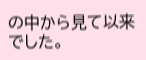の中から見て以来でした。